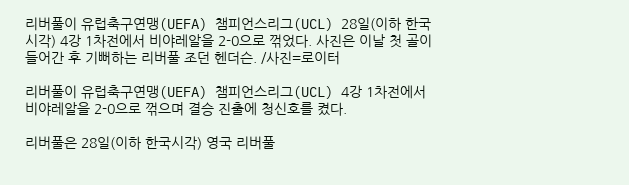리버풀이 유럽축구연맹(UEFA) 챔피언스리그(UCL) 28일(이하 한국시각) 4강 1차전에서 비야레알을 2-0으로 꺾었다. 사진은 이날 첫 골이 들어간 후 기뻐하는 리버풀 조던 헨더슨. /사진=로이터

리버풀이 유럽축구연맹(UEFA) 챔피언스리그(UCL) 4강 1차전에서 비야레알을 2-0으로 꺾으며 결승 진출에 청신호를 켰다.

리버풀은 28일(이하 한국시각) 영국 리버풀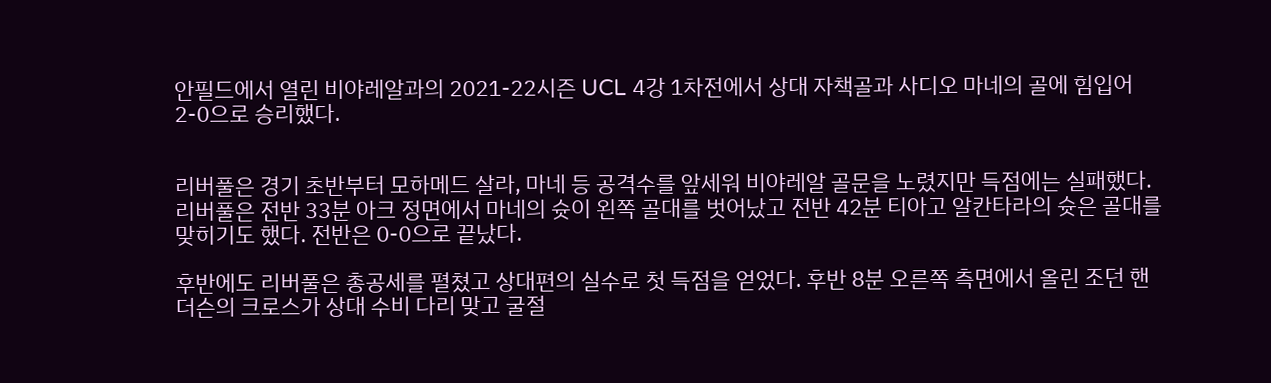안필드에서 열린 비야레알과의 2021-22시즌 UCL 4강 1차전에서 상대 자책골과 사디오 마네의 골에 힘입어 2-0으로 승리했다.


리버풀은 경기 초반부터 모하메드 살라, 마네 등 공격수를 앞세워 비야레알 골문을 노렸지만 득점에는 실패했다. 리버풀은 전반 33분 아크 정면에서 마네의 슛이 왼쪽 골대를 벗어났고 전반 42분 티아고 알칸타라의 슛은 골대를 맞히기도 했다. 전반은 0-0으로 끝났다.

후반에도 리버풀은 총공세를 펼쳤고 상대편의 실수로 첫 득점을 얻었다. 후반 8분 오른쪽 측면에서 올린 조던 핸더슨의 크로스가 상대 수비 다리 맞고 굴절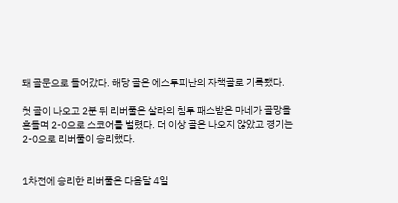돼 골문으로 들어갔다. 해당 골은 에스투피난의 자책골로 기록됐다.

첫 골이 나오고 2분 뒤 리버풀은 살라의 침투 패스받은 마네가 골망을 흔들며 2-0으로 스코어를 벌렸다. 더 이상 골은 나오지 않았고 경기는 2-0으로 리버풀이 승리했다.


1차전에 승리한 리버풀은 다음달 4일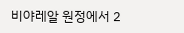비야레알 원정에서 2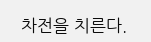차전을 치른다.